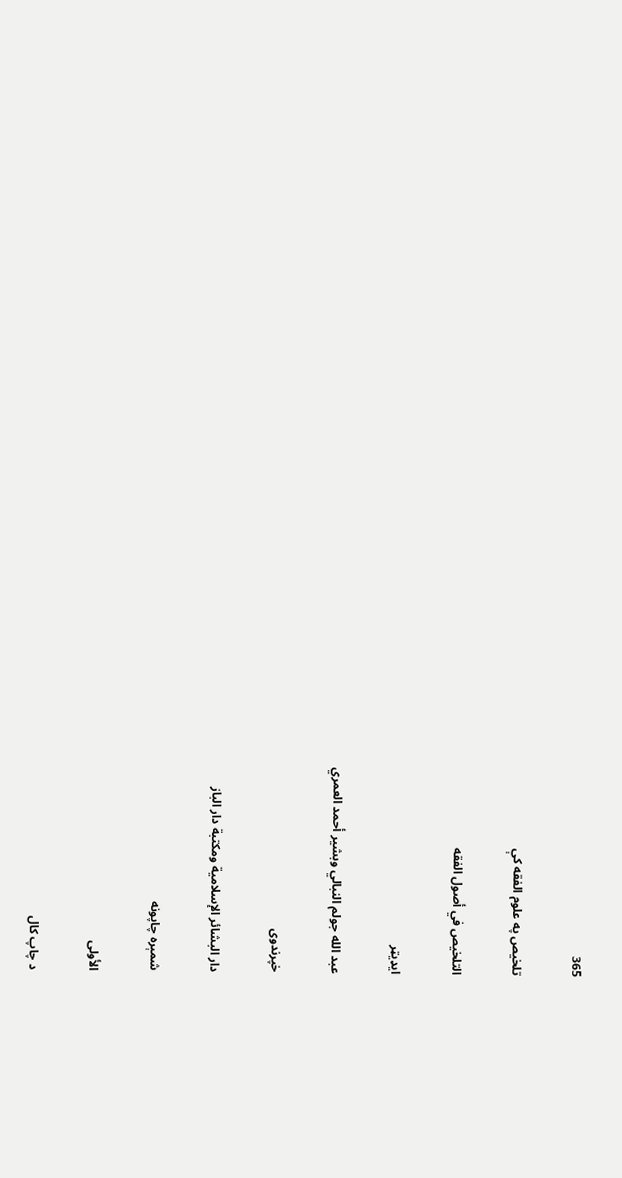365

تلخیص په علوم الفقه کې

التلخيص في أصول الفقه

ایډیټر

عبد الله جولم النبالي وبشير أحمد العمري

خپرندوی

دار البشائر الإسلامية ومكتبة دار الباز

شمېره چاپونه

الأولى

د چاپ کال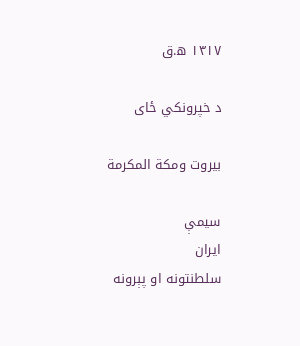۱۳۱۷ ه.ق

د خپرونکي ځای

بيروت ومكة المكرمة

سیمې
ایران
سلطنتونه او پېرونه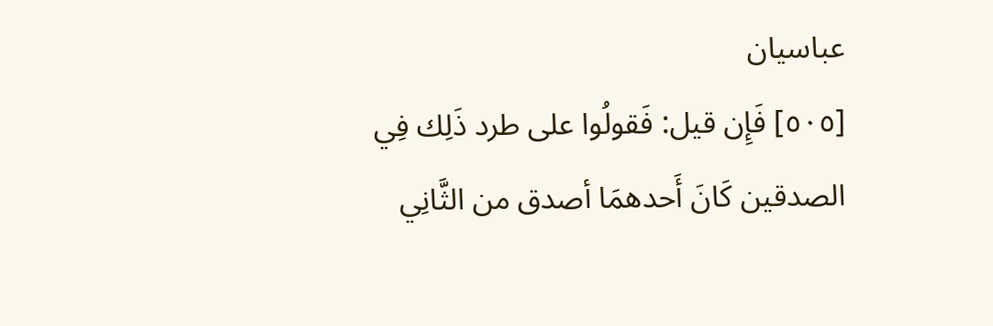عباسيان
[٥٠٥] فَإِن قيل: فَقولُوا على طرد ذَلِك فِي الصدقين كَانَ أَحدهمَا أصدق من الثَّانِي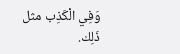وَفِي الْكَذِب مثل ذَلِك.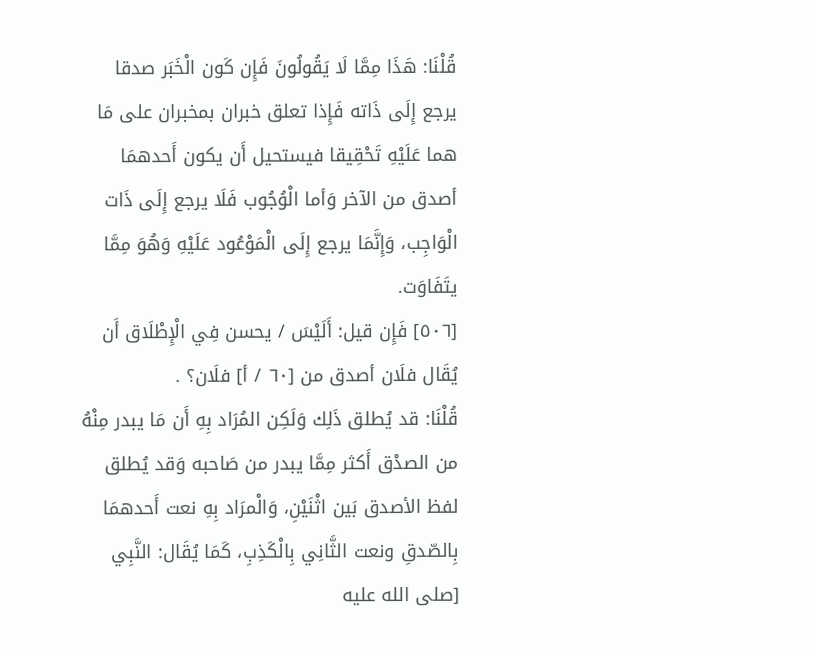قُلْنَا: هَذَا مِمَّا لَا يَقُولُونَ فَإِن كَون الْخَبَر صدقا يرجع إِلَى ذَاته فَإِذا تعلق خبران بمخبران على مَا هما عَلَيْهِ تَحْقِيقا فيستحيل أَن يكون أَحدهمَا أصدق من الآخر وَأما الْوُجُوب فَلَا يرجع إِلَى ذَات الْوَاجِب، وَإِنَّمَا يرجع إِلَى الْمَوْعُود عَلَيْهِ وَهُوَ مِمَّا يتَفَاوَت.
[٥٠٦] فَإِن قيل: أَلَيْسَ / يحسن فِي الْإِطْلَاق أَن يُقَال فلَان أصدق من [٦٠ / أ] فلَان؟ .
قُلْنَا: قد يُطلق ذَلِك وَلَكِن المُرَاد بِهِ أَن مَا يبدر مِنْهُ من الصدْق أَكثر مِمَّا يبدر من صَاحبه وَقد يُطلق لفظ الأصدق بَين اثْنَيْنِ، وَالْمرَاد بِهِ نعت أَحدهمَا بِالصّدقِ ونعت الثَّانِي بِالْكَذِبِ، كَمَا يُقَال: النَّبِي [صلى الله عليه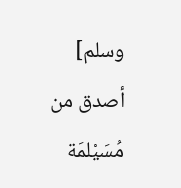وسلم] أصدق من مُسَيْلمَة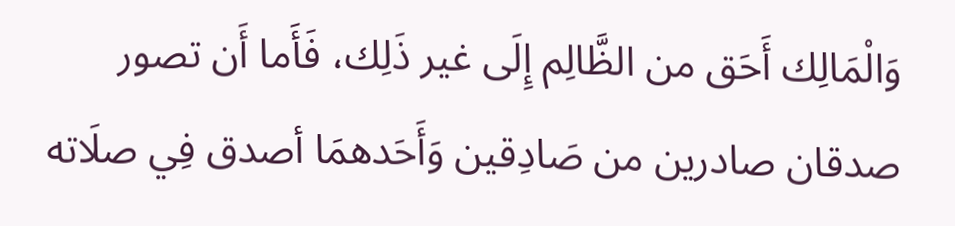وَالْمَالِك أَحَق من الظَّالِم إِلَى غير ذَلِك، فَأَما أَن تصور صدقان صادرين من صَادِقين وَأَحَدهمَا أصدق فِي صلَاته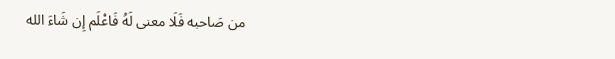من صَاحبه فَلَا معنى لَهُ فَاعْلَم إِن شَاءَ الله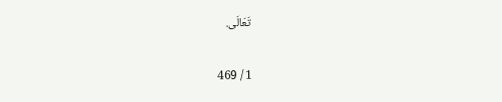تَعَالَى.

1 / 469